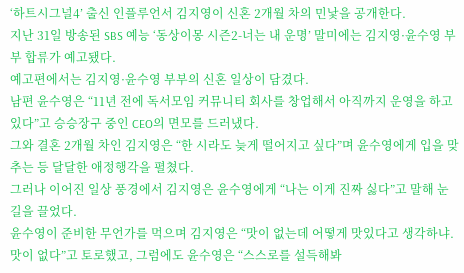‘하트시그널4’ 출신 인플루언서 김지영이 신혼 2개월 차의 민낯을 공개한다.
지난 31일 방송된 SBS 예능 ‘동상이몽 시즌2-너는 내 운명’ 말미에는 김지영·윤수영 부부 합류가 예고됐다.
예고편에서는 김지영·윤수영 부부의 신혼 일상이 담겼다.
남편 윤수영은 “11년 전에 독서모임 커뮤니티 회사를 창업해서 아직까지 운영을 하고 있다”고 승승장구 중인 CEO의 면모를 드러냈다.
그와 결혼 2개월 차인 김지영은 “한 시라도 늦게 떨어지고 싶다”며 윤수영에게 입을 맞추는 등 달달한 애정행각을 펼쳤다.
그러나 이어진 일상 풍경에서 김지영은 윤수영에게 “나는 이게 진짜 싫다”고 말해 눈길을 끌었다.
윤수영이 준비한 무언가를 먹으며 김지영은 “맛이 없는데 어떻게 맛있다고 생각하냐. 맛이 없다”고 토로했고, 그럼에도 윤수영은 “스스로를 설득해봐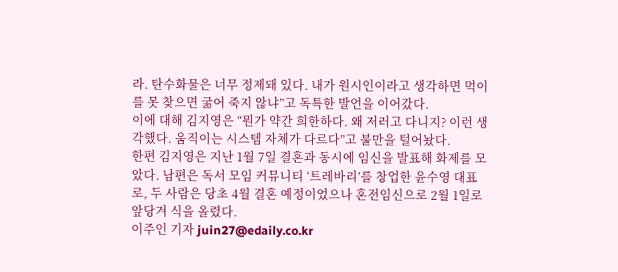라. 탄수화물은 너무 정제돼 있다. 내가 원시인이라고 생각하면 먹이를 못 찾으면 굶어 죽지 않냐”고 독특한 발언을 이어갔다.
이에 대해 김지영은 “뭔가 약간 희한하다. 왜 저러고 다니지? 이런 생각했다. 움직이는 시스템 자체가 다르다”고 불만을 털어놨다.
한편 김지영은 지난 1월 7일 결혼과 동시에 임신을 발표해 화제를 모았다. 남편은 독서 모임 커뮤니티 ‘트레바리’를 창업한 윤수영 대표로, 두 사람은 당초 4월 결혼 예정이었으나 혼전임신으로 2월 1일로 앞당겨 식을 올렸다.
이주인 기자 juin27@edaily.co.kr